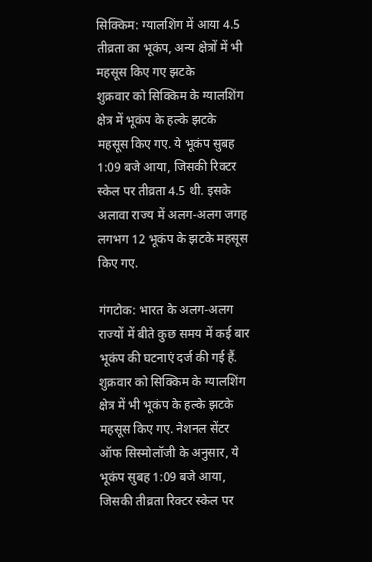सिक्किम: ग्यालशिंग में आया 4.5 तीव्रता का भूकंप, अन्य क्षेत्रों में भी महसूस किए गए झटके
शुक्रवार को सिक्किम के ग्यालशिंग क्षेत्र में भूकंप के हल्के झटके महसूस किए गए. ये भूकंप सुबह 1:09 बजे आया, जिसकी रिक्टर स्केल पर तीव्रता 4.5 थी. इसके अलावा राज्य में अलग-अलग जगह लगभग 12 भूकंप के झटके महसूस किए गए.

गंगटोक: भारत के अलग-अलग राज्यों में बीते कुछ समय में कई बार भूकंप की घटनाएं दर्ज की गई हैं. शुक्रवार को सिक्किम के ग्यालशिंग क्षेत्र में भी भूकंप के हल्के झटके महसूस किए गए. नेशनल सेंटर ऑफ सिस्मोलॉजी के अनुसार, ये भूकंप सुबह 1:09 बजे आया, जिसकी तीव्रता रिक्टर स्केल पर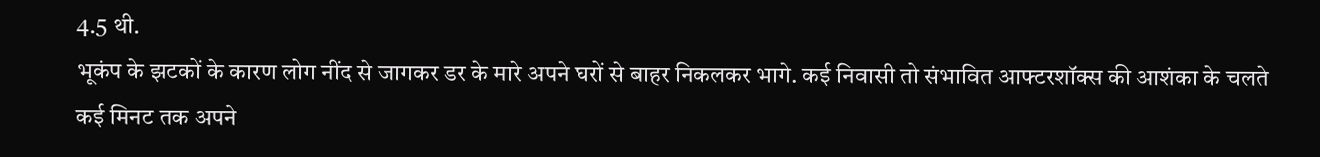4.5 थी.
भूकंप के झटकों के कारण लोग नींद से जागकर डर के मारे अपने घरों से बाहर निकलकर भागे. कई निवासी तो संभावित आफ्टरशॉक्स की आशंका के चलते कई मिनट तक अपने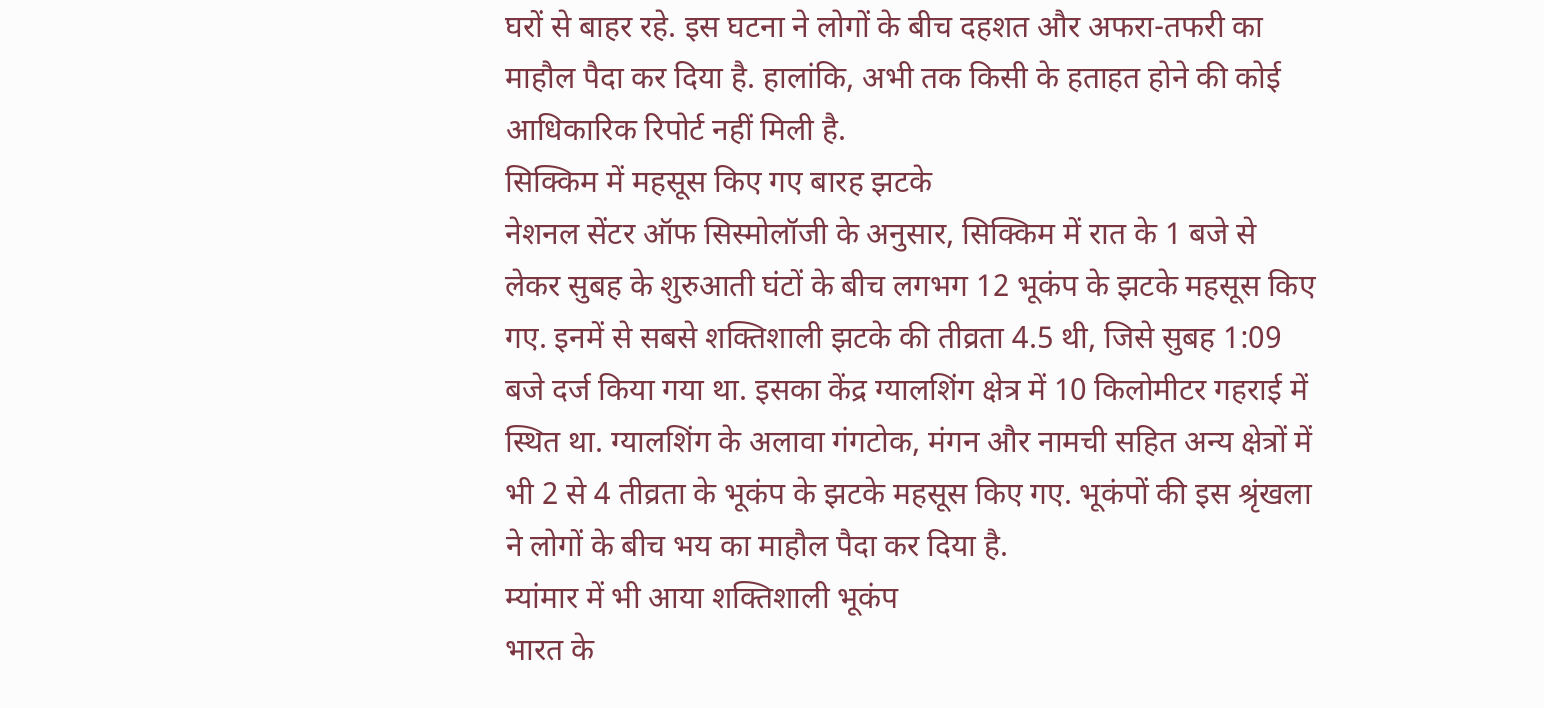घरों से बाहर रहे. इस घटना ने लोगों के बीच दहशत और अफरा-तफरी का माहौल पैदा कर दिया है. हालांकि, अभी तक किसी के हताहत होने की कोई आधिकारिक रिपोर्ट नहीं मिली है.
सिक्किम में महसूस किए गए बारह झटके
नेशनल सेंटर ऑफ सिस्मोलॉजी के अनुसार, सिक्किम में रात के 1 बजे से लेकर सुबह के शुरुआती घंटों के बीच लगभग 12 भूकंप के झटके महसूस किए गए. इनमें से सबसे शक्तिशाली झटके की तीव्रता 4.5 थी, जिसे सुबह 1:09 बजे दर्ज किया गया था. इसका केंद्र ग्यालशिंग क्षेत्र में 10 किलोमीटर गहराई में स्थित था. ग्यालशिंग के अलावा गंगटोक, मंगन और नामची सहित अन्य क्षेत्रों में भी 2 से 4 तीव्रता के भूकंप के झटके महसूस किए गए. भूकंपों की इस श्रृंखला ने लोगों के बीच भय का माहौल पैदा कर दिया है.
म्यांमार में भी आया शक्तिशाली भूकंप
भारत के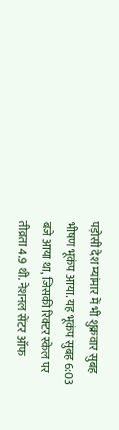पड़ोसी देश म्यांमार में भी शुक्रवार सुबह भीषण भूकंप आया. यह भूकंप सुबह 6:03 बजे आया था, जिसकी रिक्टर स्केल पर तीव्रता 4.9 थी. नेशनल सेंटर ऑफ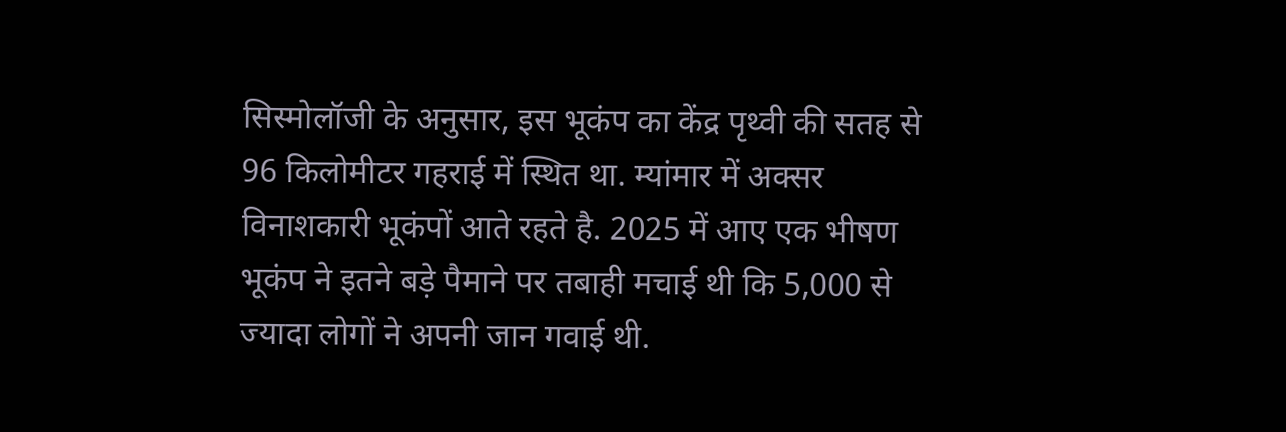सिस्मोलॉजी के अनुसार, इस भूकंप का केंद्र पृथ्वी की सतह से 96 किलोमीटर गहराई में स्थित था. म्यांमार में अक्सर विनाशकारी भूकंपों आते रहते है. 2025 में आए एक भीषण भूकंप ने इतने बड़े पैमाने पर तबाही मचाई थी कि 5,000 से ज्यादा लोगों ने अपनी जान गवाई थी.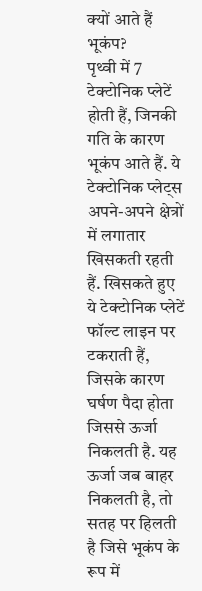क्यों आते हैं भूकंप?
पृथ्वी में 7 टेक्टोनिक प्लेटें होती हैं, जिनकी गति के कारण भूकंप आते हैं. ये टेक्टोनिक प्लेट्स अपने-अपने क्षेत्रों में लगातार खिसकती रहती हैं. खिसकते हुए ये टेक्टोनिक प्लेटें फॉल्ट लाइन पर टकराती हैं, जिसके कारण घर्षण पैदा होता जिससे ऊर्जा निकलती है. यह ऊर्जा जब बाहर निकलती है, तो सतह पर हिलती है जिसे भूकंप के रूप में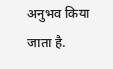अनुभव किया जाता है.